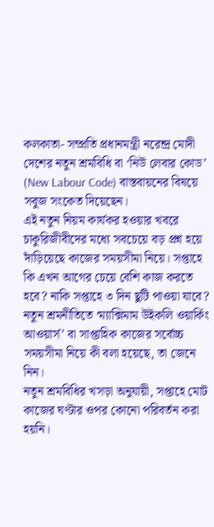কলকাতা- সম্প্রতি প্রধানমন্ত্রী নরেন্দ্র মোদী দেশের নতুন শ্রমবিধি বা ‘নিউ লেবার কোড’ (New Labour Code) বাস্তবায়নের বিষয়ে সবুজ সংকেত দিয়েছেন।
এই নতুন নিয়ম কার্যকর হওয়ার খবরে চাকুরিজীবীদের মধ্যে সবচেয়ে বড় প্রশ্ন হয়ে দাঁড়িয়েছে কাজের সময়সীমা নিয়ে। সপ্তাহে কি এখন আগের চেয়ে বেশি কাজ করতে হবে? নাকি সপ্তাহে ৩ দিন ছুটি পাওয়া যাবে?
নতুন শ্রমনীতিতে ‘ম্যাক্সিমাম উইকলি ওয়ার্কিং আওয়ার্স’ বা সাপ্তাহিক কাজের সর্বোচ্চ সময়সীমা নিয়ে কী বলা হয়েছে, তা জেনে নিন।
নতুন শ্রমবিধির খসড়া অনুযায়ী, সপ্তাহে মোট কাজের ঘণ্টার ওপর কোনো পরিবর্তন করা হয়নি।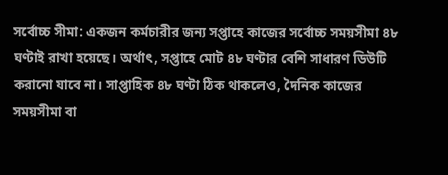সর্বোচ্চ সীমা: একজন কর্মচারীর জন্য সপ্তাহে কাজের সর্বোচ্চ সময়সীমা ৪৮ ঘণ্টাই রাখা হয়েছে। অর্থাৎ, সপ্তাহে মোট ৪৮ ঘণ্টার বেশি সাধারণ ডিউটি করানো যাবে না। সাপ্তাহিক ৪৮ ঘণ্টা ঠিক থাকলেও, দৈনিক কাজের সময়সীমা বা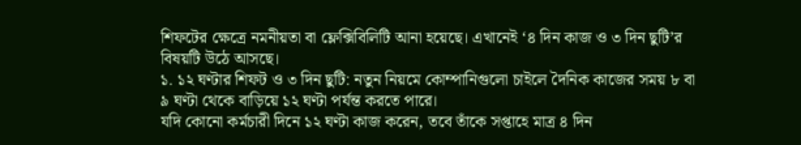শিফটের ক্ষেত্রে নমনীয়তা বা ফ্লেক্সিবিলিটি আনা হয়েছে। এখানেই ‘৪ দিন কাজ ও ৩ দিন ছুটি’র বিষয়টি উঠে আসছে।
১. ১২ ঘণ্টার শিফট ও ৩ দিন ছুটি: নতুন নিয়মে কোম্পানিগুলো চাইলে দৈনিক কাজের সময় ৮ বা ৯ ঘণ্টা থেকে বাড়িয়ে ১২ ঘণ্টা পর্যন্ত করতে পারে।
যদি কোনো কর্মচারী দিনে ১২ ঘণ্টা কাজ করেন, তবে তাঁকে সপ্তাহে মাত্র ৪ দিন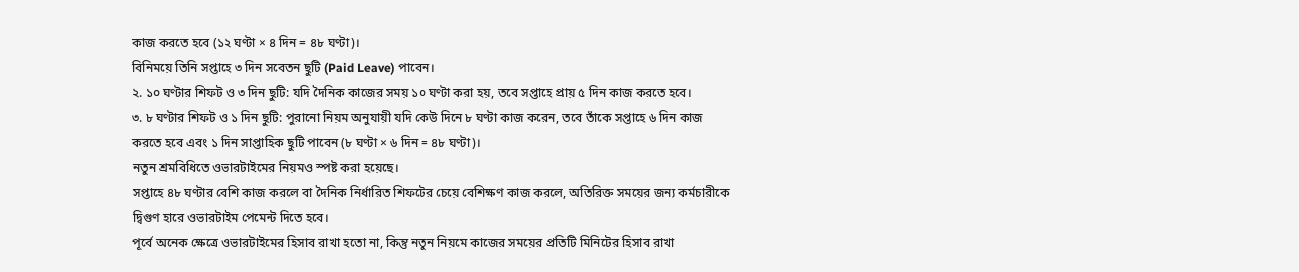কাজ করতে হবে (১২ ঘণ্টা × ৪ দিন = ৪৮ ঘণ্টা)।
বিনিময়ে তিনি সপ্তাহে ৩ দিন সবেতন ছুটি (Paid Leave) পাবেন।
২. ১০ ঘণ্টার শিফট ও ৩ দিন ছুটি: যদি দৈনিক কাজের সময় ১০ ঘণ্টা করা হয়, তবে সপ্তাহে প্রায় ৫ দিন কাজ করতে হবে।
৩. ৮ ঘণ্টার শিফট ও ১ দিন ছুটি: পুরানো নিয়ম অনুযায়ী যদি কেউ দিনে ৮ ঘণ্টা কাজ করেন, তবে তাঁকে সপ্তাহে ৬ দিন কাজ করতে হবে এবং ১ দিন সাপ্তাহিক ছুটি পাবেন (৮ ঘণ্টা × ৬ দিন = ৪৮ ঘণ্টা)।
নতুন শ্রমবিধিতে ওভারটাইমের নিয়মও স্পষ্ট করা হয়েছে।
সপ্তাহে ৪৮ ঘণ্টার বেশি কাজ করলে বা দৈনিক নির্ধারিত শিফটের চেয়ে বেশিক্ষণ কাজ করলে, অতিরিক্ত সময়ের জন্য কর্মচারীকে দ্বিগুণ হারে ওভারটাইম পেমেন্ট দিতে হবে।
পূর্বে অনেক ক্ষেত্রে ওভারটাইমের হিসাব রাখা হতো না, কিন্তু নতুন নিয়মে কাজের সময়ের প্রতিটি মিনিটের হিসাব রাখা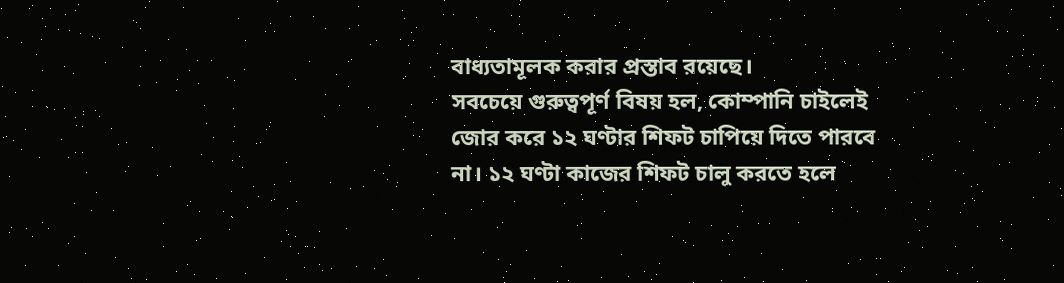বাধ্যতামূলক করার প্রস্তাব রয়েছে।
সবচেয়ে গুরুত্বপূর্ণ বিষয় হল, কোম্পানি চাইলেই জোর করে ১২ ঘণ্টার শিফট চাপিয়ে দিতে পারবে না। ১২ ঘণ্টা কাজের শিফট চালু করতে হলে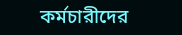কর্মচারীদের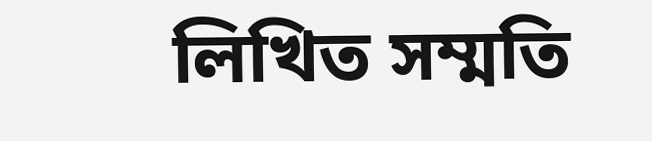লিখিত সম্মতি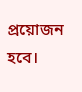প্রয়োজন হবে।